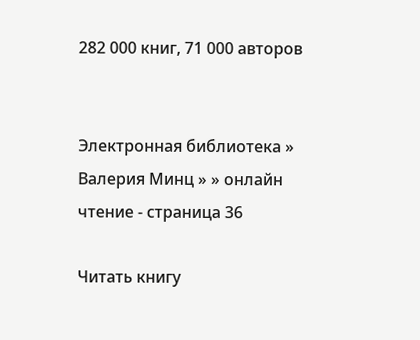282 000 книг, 71 000 авторов


Электронная библиотека » Валерия Минц » » онлайн чтение - страница 36

Читать книгу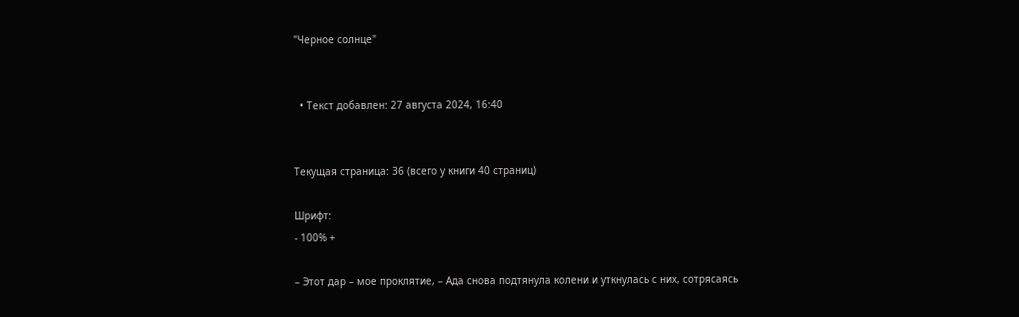"Черное солнце"


  • Текст добавлен: 27 августа 2024, 16:40


Текущая страница: 36 (всего у книги 40 страниц)

Шрифт:
- 100% +

– Этот дар – мое проклятие, – Ада снова подтянула колени и уткнулась с них, сотрясаясь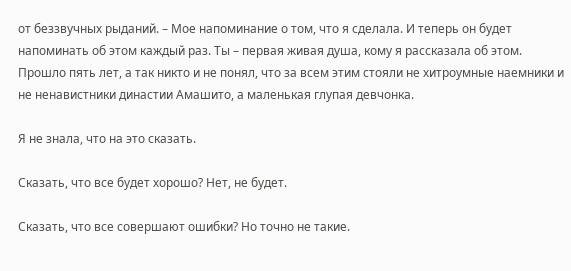от беззвучных рыданий. – Мое напоминание о том, что я сделала. И теперь он будет напоминать об этом каждый раз. Ты – первая живая душа, кому я рассказала об этом. Прошло пять лет, а так никто и не понял, что за всем этим стояли не хитроумные наемники и не ненавистники династии Амашито, а маленькая глупая девчонка.

Я не знала, что на это сказать.

Сказать, что все будет хорошо? Нет, не будет.

Сказать, что все совершают ошибки? Но точно не такие.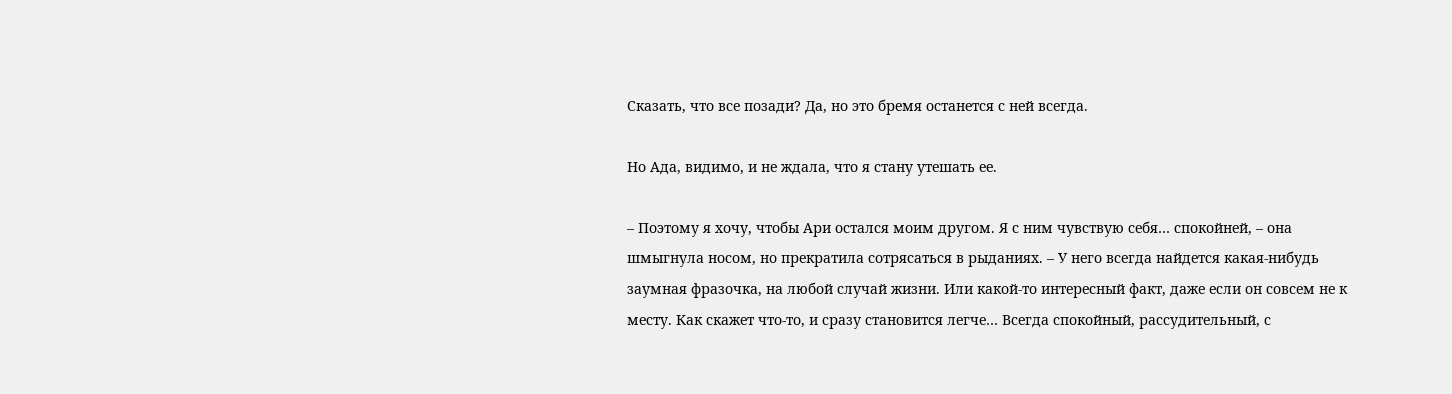Сказать, что все позади? Да, но это бремя останется с ней всегда.

Но Ада, видимо, и не ждала, что я стану утешать ее.

– Поэтому я хочу, чтобы Ари остался моим другом. Я с ним чувствую себя… спокойней, – она шмыгнула носом, но прекратила сотрясаться в рыданиях. – У него всегда найдется какая-нибудь заумная фразочка, на любой случай жизни. Или какой-то интересный факт, даже если он совсем не к месту. Как скажет что-то, и сразу становится легче… Всегда спокойный, рассудительный, с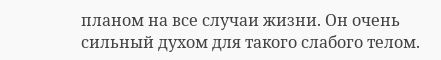планом на все случаи жизни. Он очень сильный духом для такого слабого телом.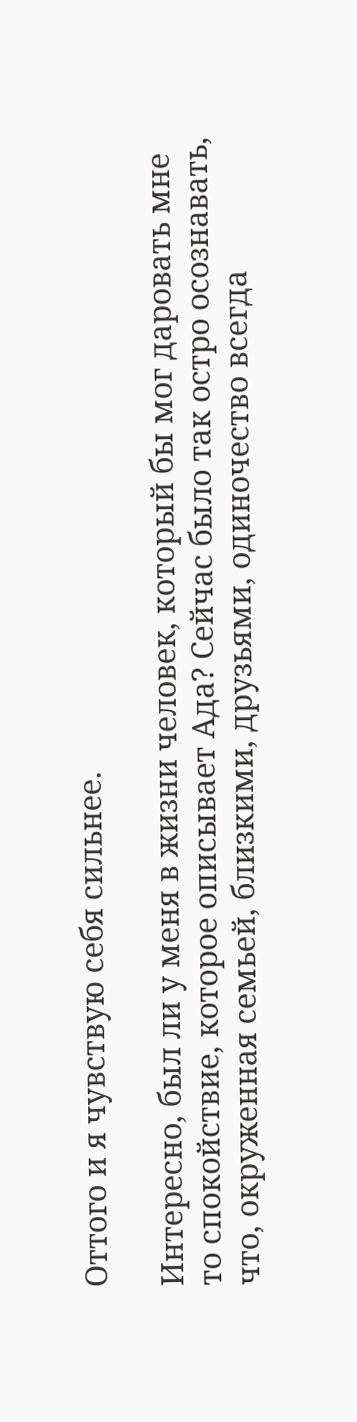Оттого и я чувствую себя сильнее.

Интересно, был ли у меня в жизни человек, который бы мог даровать мне то спокойствие, которое описывает Ада? Сейчас было так остро осознавать, что, окруженная семьей, близкими, друзьями, одиночество всегда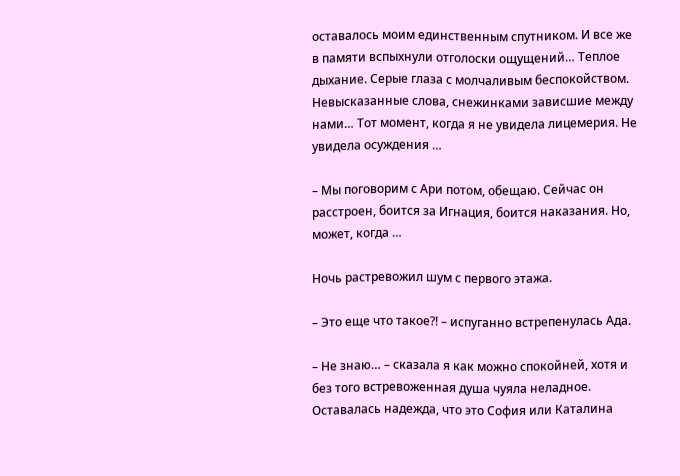оставалось моим единственным спутником. И все же в памяти вспыхнули отголоски ощущений… Теплое дыхание. Серые глаза с молчаливым беспокойством. Невысказанные слова, снежинками зависшие между нами… Тот момент, когда я не увидела лицемерия. Не увидела осуждения …

– Мы поговорим с Ари потом, обещаю. Сейчас он расстроен, боится за Игнация, боится наказания. Но, может, когда …

Ночь растревожил шум с первого этажа.

– Это еще что такое?! – испуганно встрепенулась Ада.

– Не знаю… – сказала я как можно спокойней, хотя и без того встревоженная душа чуяла неладное. Оставалась надежда, что это София или Каталина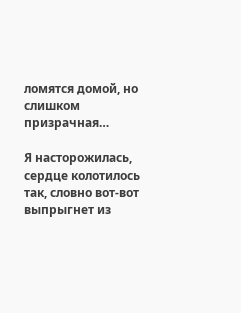ломятся домой, но слишком призрачная…

Я насторожилась, сердце колотилось так, словно вот-вот выпрыгнет из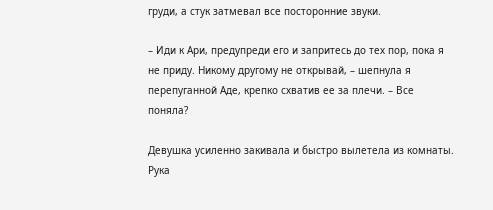груди, а стук затмевал все посторонние звуки.

– Иди к Ари, предупреди его и запритесь до тех пор, пока я не приду. Никому другому не открывай, – шепнула я перепуганной Аде, крепко схватив ее за плечи. – Все поняла?

Девушка усиленно закивала и быстро вылетела из комнаты. Рука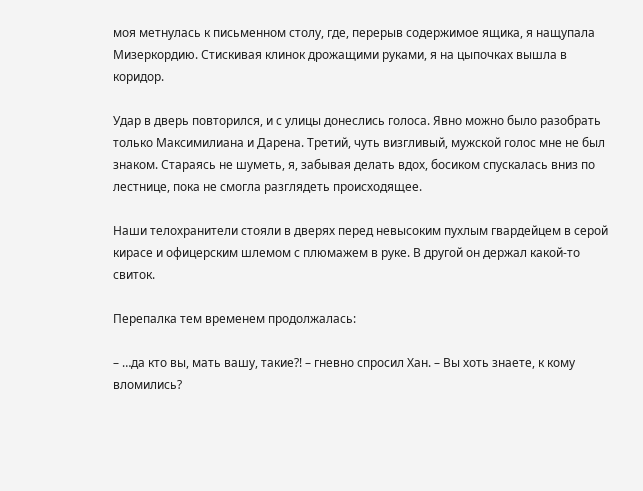моя метнулась к письменном столу, где, перерыв содержимое ящика, я нащупала Мизеркордию. Стискивая клинок дрожащими руками, я на цыпочках вышла в коридор.

Удар в дверь повторился, и с улицы донеслись голоса. Явно можно было разобрать только Максимилиана и Дарена. Третий, чуть визгливый, мужской голос мне не был знаком. Стараясь не шуметь, я, забывая делать вдох, босиком спускалась вниз по лестнице, пока не смогла разглядеть происходящее.

Наши телохранители стояли в дверях перед невысоким пухлым гвардейцем в серой кирасе и офицерским шлемом с плюмажем в руке. В другой он держал какой-то свиток.

Перепалка тем временем продолжалась:

– …да кто вы, мать вашу, такие?! – гневно спросил Хан. – Вы хоть знаете, к кому вломились?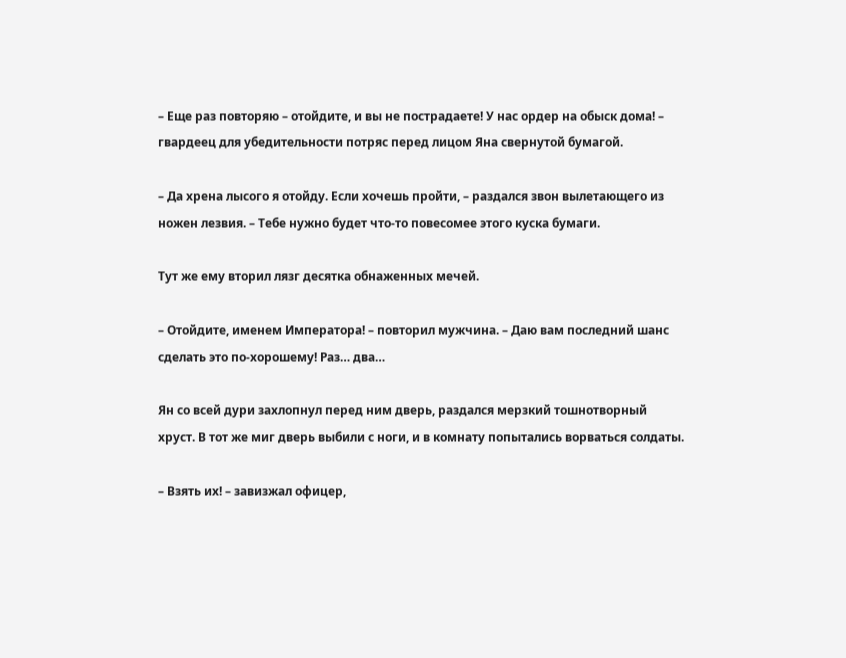– Еще раз повторяю – отойдите, и вы не пострадаете! У нас ордер на обыск дома! – гвардеец для убедительности потряс перед лицом Яна свернутой бумагой.

– Да хрена лысого я отойду. Если хочешь пройти, – раздался звон вылетающего из ножен лезвия. – Тебе нужно будет что-то повесомее этого куска бумаги.

Тут же ему вторил лязг десятка обнаженных мечей.

– Отойдите, именем Императора! – повторил мужчина. – Даю вам последний шанс сделать это по-хорошему! Раз… два…

Ян со всей дури захлопнул перед ним дверь, раздался мерзкий тошнотворный хруст. В тот же миг дверь выбили с ноги, и в комнату попытались ворваться солдаты.

– Взять их! – завизжал офицер,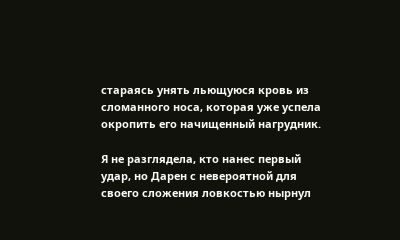стараясь унять льющуюся кровь из сломанного носа, которая уже успела окропить его начищенный нагрудник.

Я не разглядела, кто нанес первый удар, но Дарен с невероятной для своего сложения ловкостью нырнул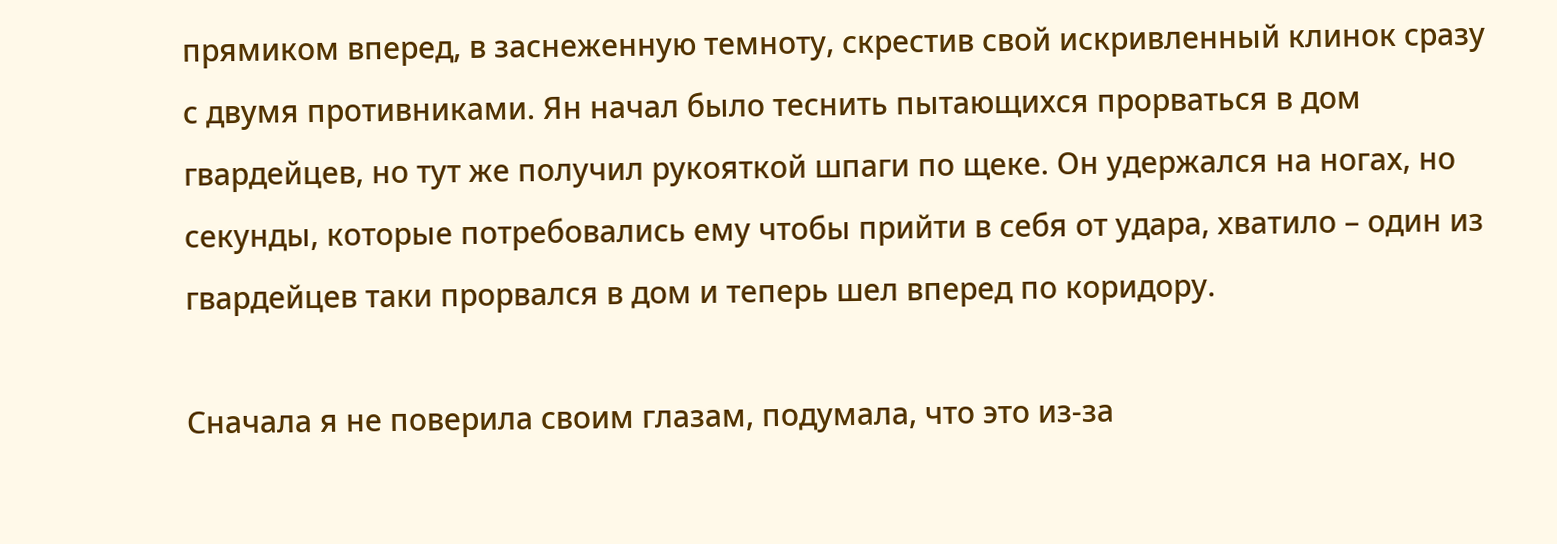прямиком вперед, в заснеженную темноту, скрестив свой искривленный клинок сразу с двумя противниками. Ян начал было теснить пытающихся прорваться в дом гвардейцев, но тут же получил рукояткой шпаги по щеке. Он удержался на ногах, но секунды, которые потребовались ему чтобы прийти в себя от удара, хватило – один из гвардейцев таки прорвался в дом и теперь шел вперед по коридору.

Сначала я не поверила своим глазам, подумала, что это из-за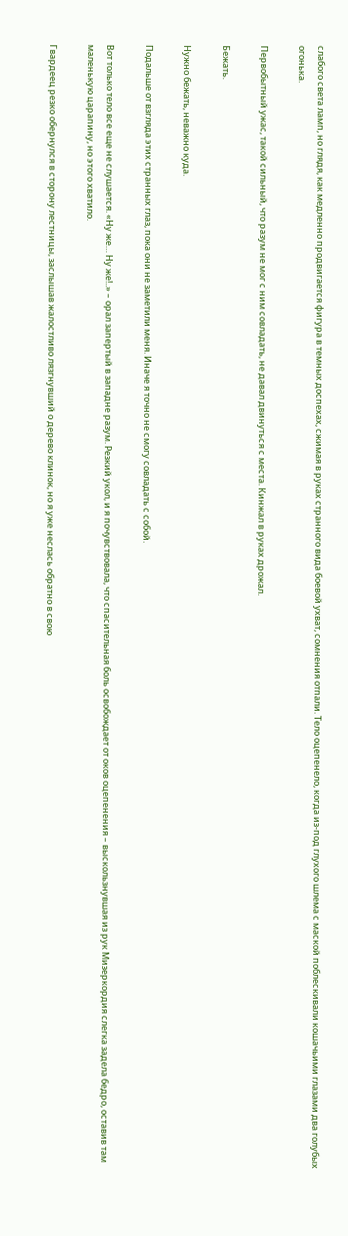слабого света ламп, но глядя, как медленно продвигается фигура в темных доспехах, сжимая в руках странного вида боевой ухват, сомнения отпали. Тело оцепенело, когда из-под глухого шлема с маской поблескивали кошачьими глазами два голубых огонька.

Первобытный ужас, такой сильный, что разум не мог с ним совладать, не давал двинуться с места. Кинжал в руках дрожал.

Бежать.

Нужно бежать, неважно куда.

Подальше от взгляда этих странных глаз, пока они не заметили меня. Иначе я точно не смогу совладать с собой.

Вот только тело все еще не слушается. «Ну же… Ну же!..» – орал запертый в западне разум. Резкий укол, и я почувствовала, что спасительная боль освобождает от оков оцепенения – выскользнувшая из рук Мизеркордия слегка задела бедро, оставив там маленькую царапину, но этого хватило.

Гвардеец резко обернулся в сторону лестницы, заслышав жалостливо лязгнувший о дерево клинок, но я уже неслась обратно в свою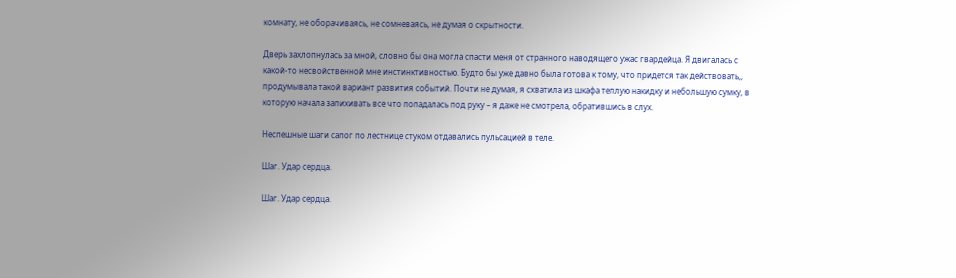комнату, не оборачиваясь, не сомневаясь, не думая о скрытности.

Дверь захлопнулась за мной, словно бы она могла спасти меня от странного наводящего ужас гвардейца. Я двигалась с какой-то несвойственной мне инстинктивностью. Будто бы уже давно была готова к тому, что придется так действовать,, продумывала такой вариант развития событий. Почти не думая, я схватила из шкафа теплую накидку и небольшую сумку, в которую начала запихивать все что попадалась под руку – я даже не смотрела, обратившись в слух.

Неспешные шаги сапог по лестнице стуком отдавались пульсацией в теле.

Шаг. Удар сердца.

Шаг. Удар сердца.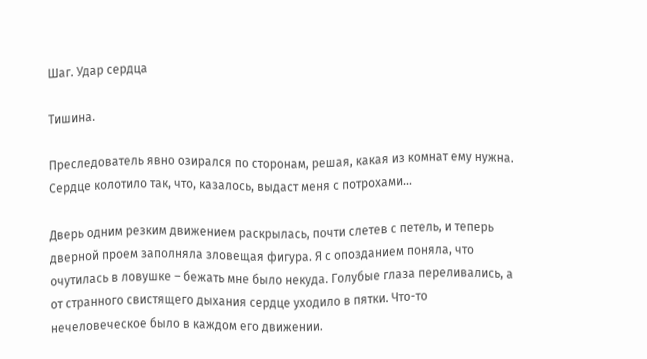Шаг. Удар сердца

Тишина.

Преследователь явно озирался по сторонам, решая, какая из комнат ему нужна. Сердце колотило так, что, казалось, выдаст меня с потрохами…

Дверь одним резким движением раскрылась, почти слетев с петель, и теперь дверной проем заполняла зловещая фигура. Я с опозданием поняла, что очутилась в ловушке – бежать мне было некуда. Голубые глаза переливались, а от странного свистящего дыхания сердце уходило в пятки. Что-то нечеловеческое было в каждом его движении.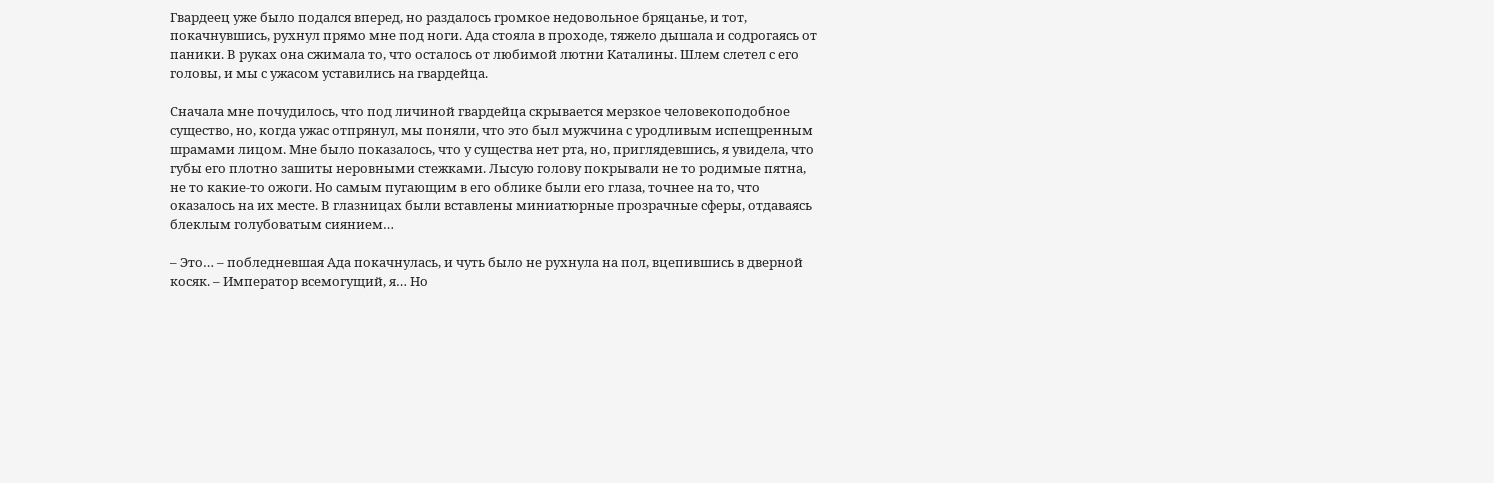Гвардеец уже было подался вперед, но раздалось громкое недовольное бряцанье, и тот, покачнувшись, рухнул прямо мне под ноги. Ада стояла в проходе, тяжело дышала и содрогаясь от паники. В руках она сжимала то, что осталось от любимой лютни Каталины. Шлем слетел с его головы, и мы с ужасом уставились на гвардейца.

Сначала мне почудилось, что под личиной гвардейца скрывается мерзкое человекоподобное существо, но, когда ужас отпрянул, мы поняли, что это был мужчина с уродливым испещренным шрамами лицом. Мне было показалось, что у существа нет рта, но, приглядевшись, я увидела, что губы его плотно зашиты неровными стежками. Лысую голову покрывали не то родимые пятна, не то какие-то ожоги. Но самым пугающим в его облике были его глаза, точнее на то, что оказалось на их месте. В глазницах были вставлены миниатюрные прозрачные сферы, отдаваясь блеклым голубоватым сиянием…

– Это… – побледневшая Ада покачнулась, и чуть было не рухнула на пол, вцепившись в дверной косяк. – Император всемогущий, я… Но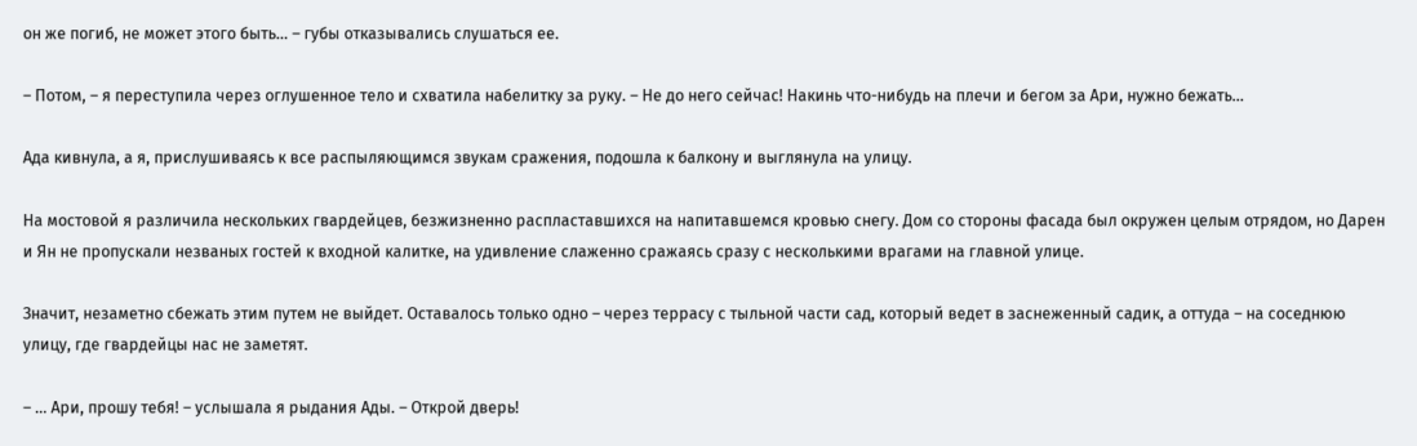он же погиб, не может этого быть… – губы отказывались слушаться ее.

– Потом, – я переступила через оглушенное тело и схватила набелитку за руку. – Не до него сейчас! Накинь что-нибудь на плечи и бегом за Ари, нужно бежать…

Ада кивнула, а я, прислушиваясь к все распыляющимся звукам сражения, подошла к балкону и выглянула на улицу.

На мостовой я различила нескольких гвардейцев, безжизненно распластавшихся на напитавшемся кровью снегу. Дом со стороны фасада был окружен целым отрядом, но Дарен и Ян не пропускали незваных гостей к входной калитке, на удивление слаженно сражаясь сразу с несколькими врагами на главной улице.

Значит, незаметно сбежать этим путем не выйдет. Оставалось только одно – через террасу с тыльной части сад, который ведет в заснеженный садик, а оттуда – на соседнюю улицу, где гвардейцы нас не заметят.

– … Ари, прошу тебя! – услышала я рыдания Ады. – Открой дверь!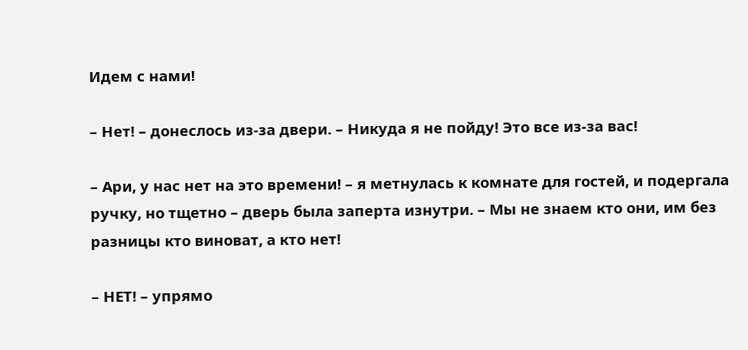Идем с нами!

– Нет! – донеслось из-за двери. – Никуда я не пойду! Это все из-за вас!

– Ари, у нас нет на это времени! – я метнулась к комнате для гостей, и подергала ручку, но тщетно – дверь была заперта изнутри. – Мы не знаем кто они, им без разницы кто виноват, а кто нет!

– НЕТ! – упрямо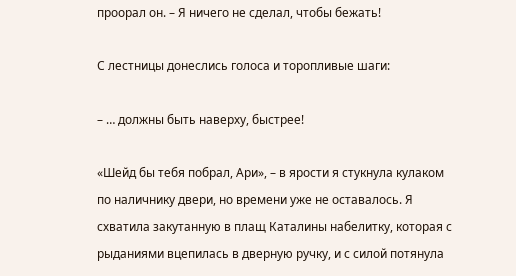проорал он. – Я ничего не сделал, чтобы бежать!

С лестницы донеслись голоса и торопливые шаги:

– … должны быть наверху, быстрее!

«Шейд бы тебя побрал, Ари», – в ярости я стукнула кулаком по наличнику двери, но времени уже не оставалось. Я схватила закутанную в плащ Каталины набелитку, которая с рыданиями вцепилась в дверную ручку, и с силой потянула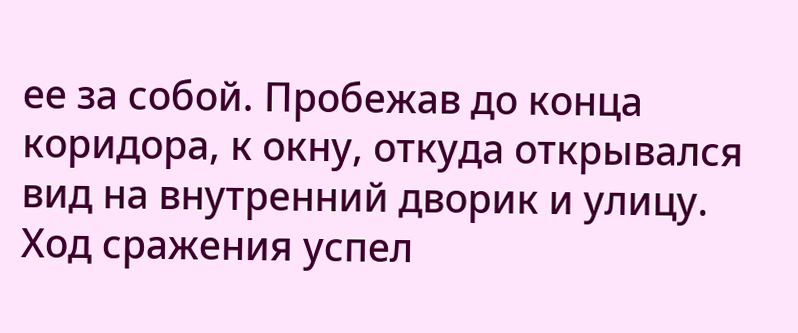ее за собой. Пробежав до конца коридора, к окну, откуда открывался вид на внутренний дворик и улицу. Ход сражения успел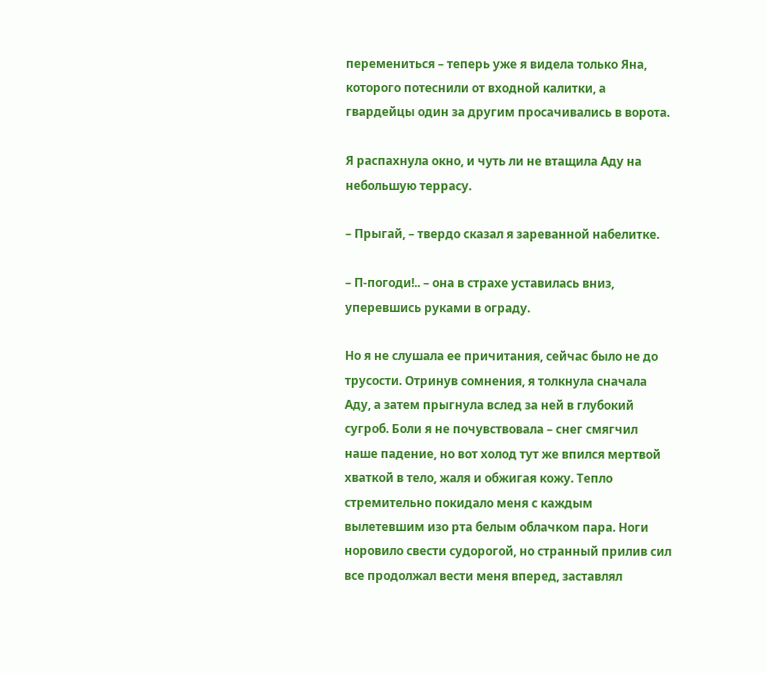перемениться – теперь уже я видела только Яна, которого потеснили от входной калитки, а гвардейцы один за другим просачивались в ворота.

Я распахнула окно, и чуть ли не втащила Аду на небольшую террасу.

– Прыгай, – твердо сказал я зареванной набелитке.

– П-погоди!.. – она в страхе уставилась вниз, уперевшись руками в ограду.

Но я не слушала ее причитания, сейчас было не до трусости. Отринув сомнения, я толкнула сначала Аду, а затем прыгнула вслед за ней в глубокий сугроб. Боли я не почувствовала – снег смягчил наше падение, но вот холод тут же впился мертвой хваткой в тело, жаля и обжигая кожу. Тепло стремительно покидало меня с каждым вылетевшим изо рта белым облачком пара. Ноги норовило свести судорогой, но странный прилив сил все продолжал вести меня вперед, заставлял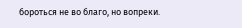бороться не во благо, но вопреки.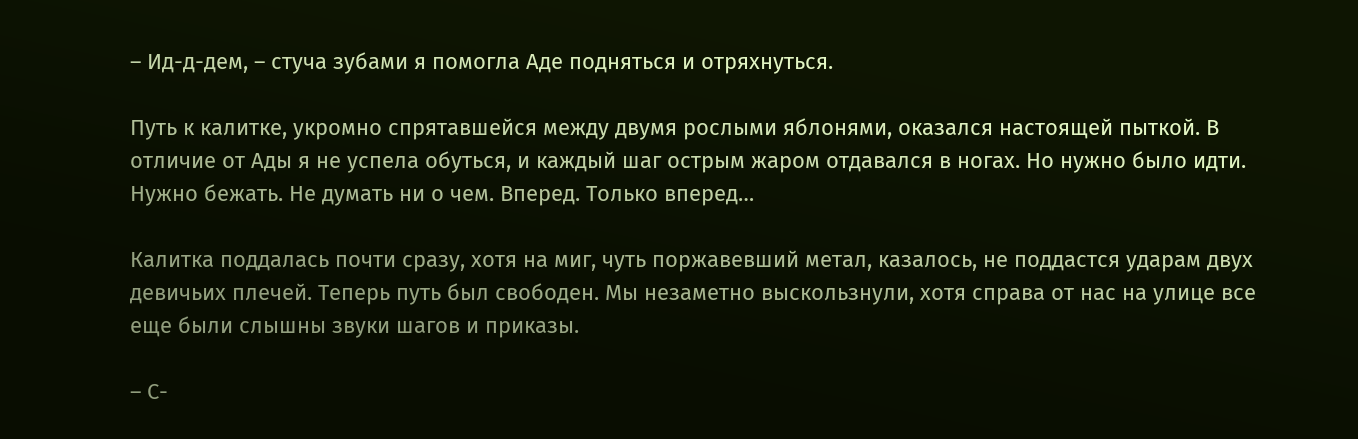– Ид-д-дем, – стуча зубами я помогла Аде подняться и отряхнуться.

Путь к калитке, укромно спрятавшейся между двумя рослыми яблонями, оказался настоящей пыткой. В отличие от Ады я не успела обуться, и каждый шаг острым жаром отдавался в ногах. Но нужно было идти. Нужно бежать. Не думать ни о чем. Вперед. Только вперед…

Калитка поддалась почти сразу, хотя на миг, чуть поржавевший метал, казалось, не поддастся ударам двух девичьих плечей. Теперь путь был свободен. Мы незаметно выскользнули, хотя справа от нас на улице все еще были слышны звуки шагов и приказы.

– С-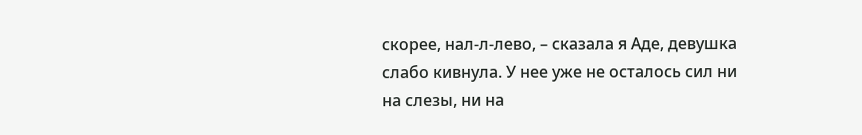скорее, нал-л-лево, – сказала я Аде, девушка слабо кивнула. У нее уже не осталось сил ни на слезы, ни на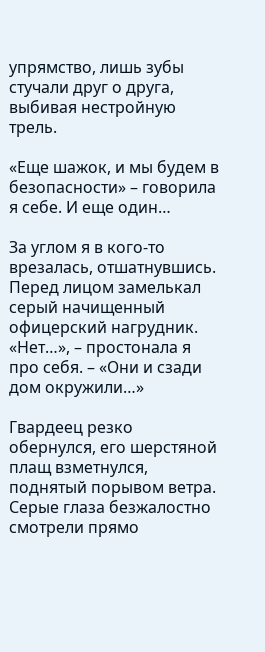упрямство, лишь зубы стучали друг о друга, выбивая нестройную трель.

«Еще шажок, и мы будем в безопасности» – говорила я себе. И еще один…

За углом я в кого-то врезалась, отшатнувшись. Перед лицом замелькал серый начищенный офицерский нагрудник. «Нет…», – простонала я про себя. – «Они и сзади дом окружили…»

Гвардеец резко обернулся, его шерстяной плащ взметнулся, поднятый порывом ветра. Серые глаза безжалостно смотрели прямо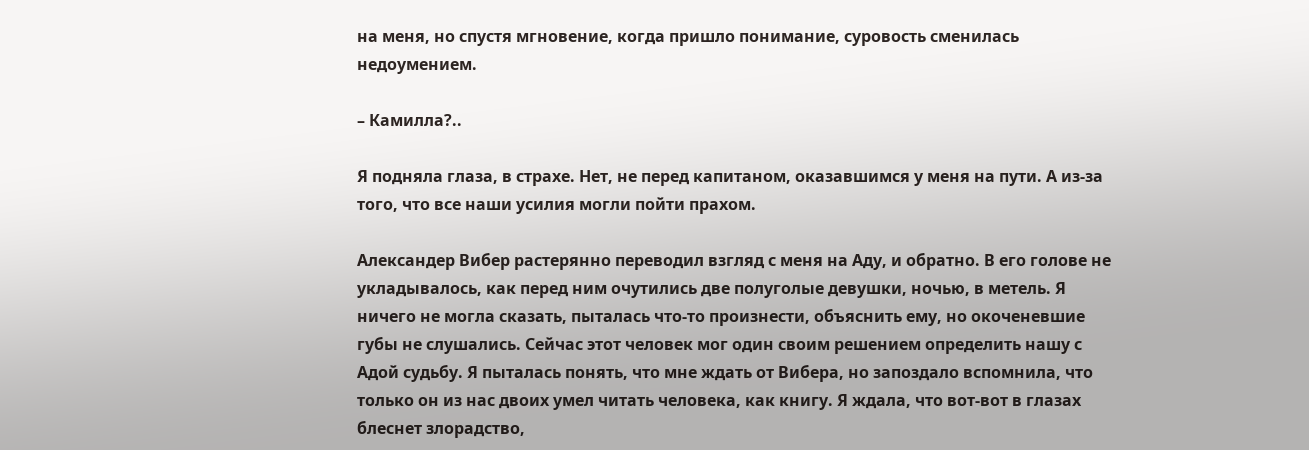на меня, но спустя мгновение, когда пришло понимание, суровость сменилась недоумением.

– Камилла?..

Я подняла глаза, в страхе. Нет, не перед капитаном, оказавшимся у меня на пути. А из-за того, что все наши усилия могли пойти прахом.

Александер Вибер растерянно переводил взгляд с меня на Аду, и обратно. В его голове не укладывалось, как перед ним очутились две полуголые девушки, ночью, в метель. Я ничего не могла сказать, пыталась что-то произнести, объяснить ему, но окоченевшие губы не слушались. Сейчас этот человек мог один своим решением определить нашу с Адой судьбу. Я пыталась понять, что мне ждать от Вибера, но запоздало вспомнила, что только он из нас двоих умел читать человека, как книгу. Я ждала, что вот-вот в глазах блеснет злорадство,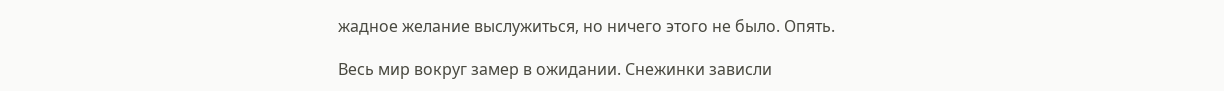жадное желание выслужиться, но ничего этого не было. Опять.

Весь мир вокруг замер в ожидании. Снежинки зависли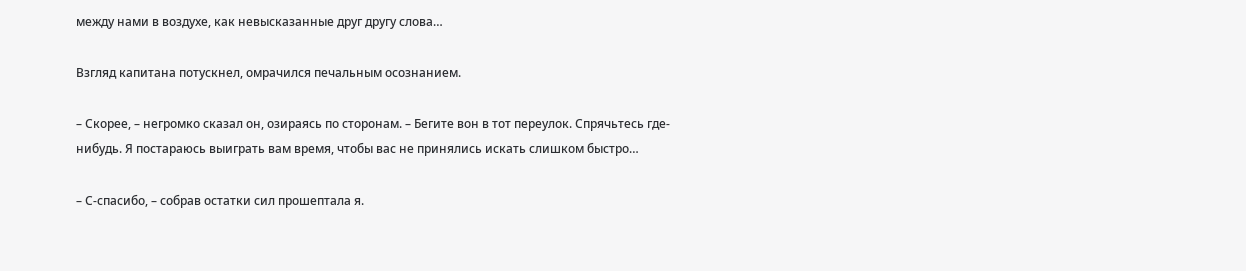между нами в воздухе, как невысказанные друг другу слова…

Взгляд капитана потускнел, омрачился печальным осознанием.

– Скорее, – негромко сказал он, озираясь по сторонам. – Бегите вон в тот переулок. Спрячьтесь где-нибудь. Я постараюсь выиграть вам время, чтобы вас не принялись искать слишком быстро…

– С-спасибо, – собрав остатки сил прошептала я.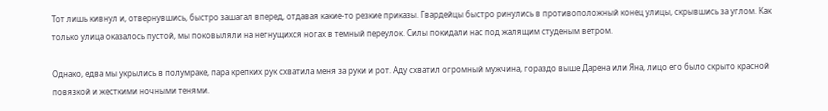Тот лишь кивнул и, отвернувшись, быстро зашагал вперед, отдавая какие-то резкие приказы. Гвардейцы быстро ринулись в противоположный конец улицы, скрывшись за углом. Как только улица оказалось пустой, мы поковыляли на негнущихся ногах в темный переулок. Силы покидали нас под жалящим студеным ветром.

Однако, едва мы укрылись в полумраке, пара крепких рук схватила меня за руки и рот. Аду схватил огромный мужчина, гораздо выше Дарена или Яна, лицо его было скрыто красной повязкой и жесткими ночными тенями.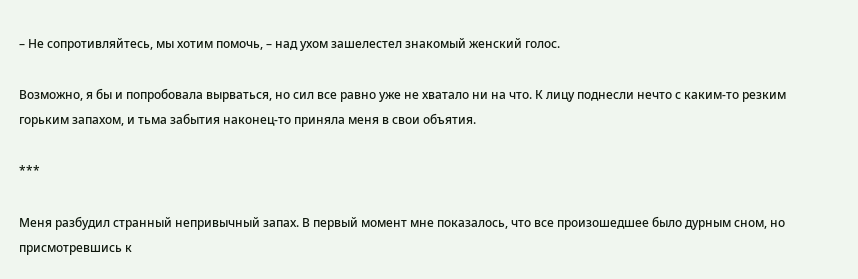– Не сопротивляйтесь, мы хотим помочь, – над ухом зашелестел знакомый женский голос.

Возможно, я бы и попробовала вырваться, но сил все равно уже не хватало ни на что. К лицу поднесли нечто с каким-то резким горьким запахом, и тьма забытия наконец-то приняла меня в свои объятия.

***

Меня разбудил странный непривычный запах. В первый момент мне показалось, что все произошедшее было дурным сном, но присмотревшись к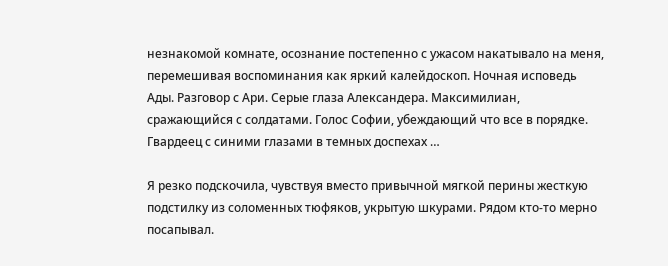незнакомой комнате, осознание постепенно с ужасом накатывало на меня, перемешивая воспоминания как яркий калейдоскоп. Ночная исповедь Ады. Разговор с Ари. Серые глаза Александера. Максимилиан, сражающийся с солдатами. Голос Софии, убеждающий что все в порядке. Гвардеец с синими глазами в темных доспехах …

Я резко подскочила, чувствуя вместо привычной мягкой перины жесткую подстилку из соломенных тюфяков, укрытую шкурами. Рядом кто-то мерно посапывал.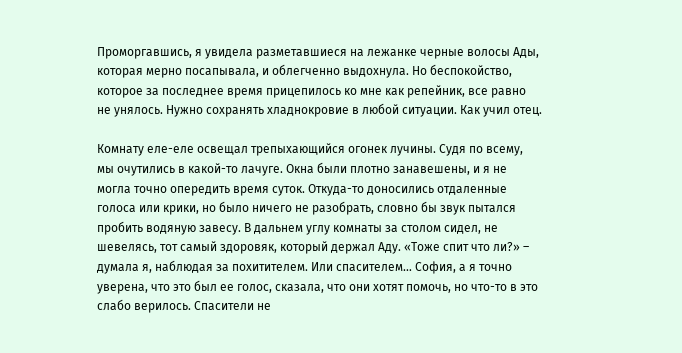Проморгавшись, я увидела разметавшиеся на лежанке черные волосы Ады, которая мерно посапывала, и облегченно выдохнула. Но беспокойство, которое за последнее время прицепилось ко мне как репейник, все равно не унялось. Нужно сохранять хладнокровие в любой ситуации. Как учил отец.

Комнату еле-еле освещал трепыхающийся огонек лучины. Судя по всему, мы очутились в какой-то лачуге. Окна были плотно занавешены, и я не могла точно опередить время суток. Откуда-то доносились отдаленные голоса или крики, но было ничего не разобрать, словно бы звук пытался пробить водяную завесу. В дальнем углу комнаты за столом сидел, не шевелясь, тот самый здоровяк, который держал Аду. «Тоже спит что ли?» – думала я, наблюдая за похитителем. Или спасителем… София, а я точно уверена, что это был ее голос, сказала, что они хотят помочь, но что-то в это слабо верилось. Спасители не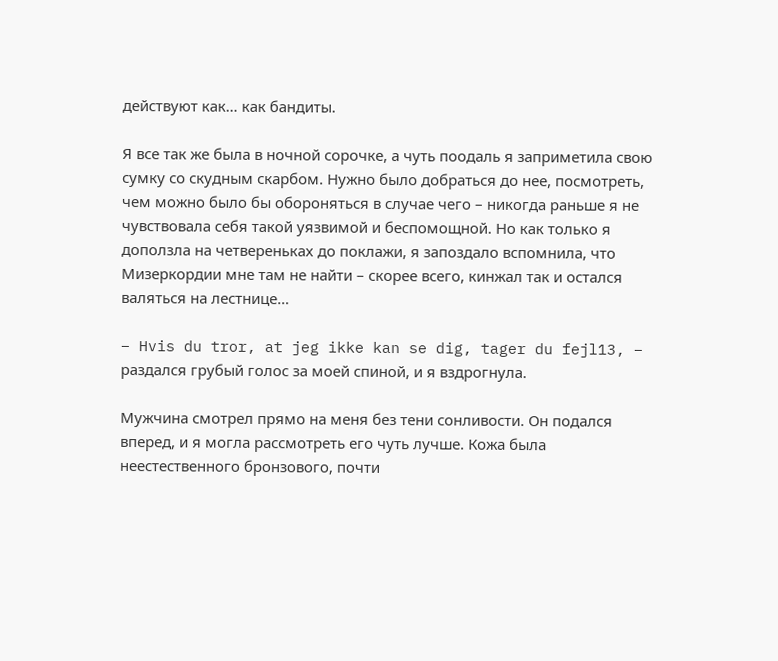действуют как… как бандиты.

Я все так же была в ночной сорочке, а чуть поодаль я заприметила свою сумку со скудным скарбом. Нужно было добраться до нее, посмотреть, чем можно было бы обороняться в случае чего – никогда раньше я не чувствовала себя такой уязвимой и беспомощной. Но как только я доползла на четвереньках до поклажи, я запоздало вспомнила, что Мизеркордии мне там не найти – скорее всего, кинжал так и остался валяться на лестнице…

– Hvis du tror, at jeg ikke kan se dig, tager du fejl13, – раздался грубый голос за моей спиной, и я вздрогнула.

Мужчина смотрел прямо на меня без тени сонливости. Он подался вперед, и я могла рассмотреть его чуть лучше. Кожа была неестественного бронзового, почти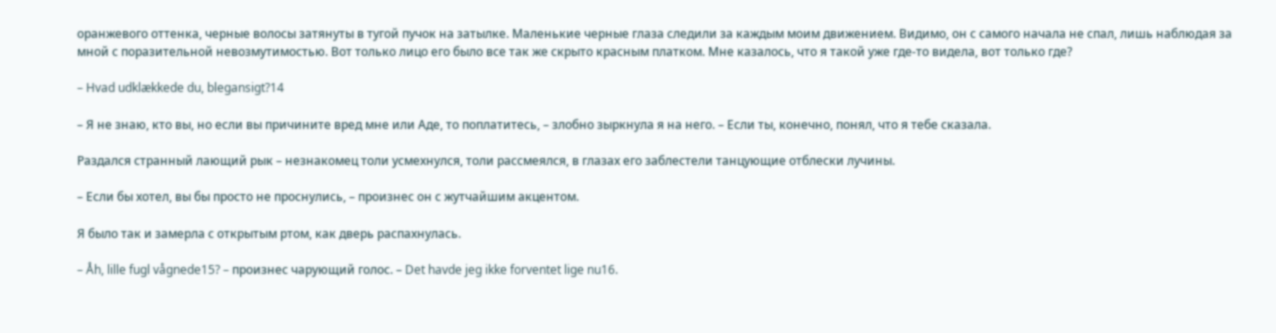оранжевого оттенка, черные волосы затянуты в тугой пучок на затылке. Маленькие черные глаза следили за каждым моим движением. Видимо, он с самого начала не спал, лишь наблюдая за мной с поразительной невозмутимостью. Вот только лицо его было все так же скрыто красным платком. Мне казалось, что я такой уже где-то видела, вот только где?

– Hvad udklækkede du, blegansigt?14

– Я не знаю, кто вы, но если вы причините вред мне или Аде, то поплатитесь, – злобно зыркнула я на него. – Если ты, конечно, понял, что я тебе сказала.

Раздался странный лающий рык – незнакомец толи усмехнулся, толи рассмеялся, в глазах его заблестели танцующие отблески лучины.

– Если бы хотел, вы бы просто не проснулись, – произнес он с жутчайшим акцентом.

Я было так и замерла с открытым ртом, как дверь распахнулась.

– Åh, lille fugl vågnede15? – произнес чарующий голос. – Det havde jeg ikke forventet lige nu16.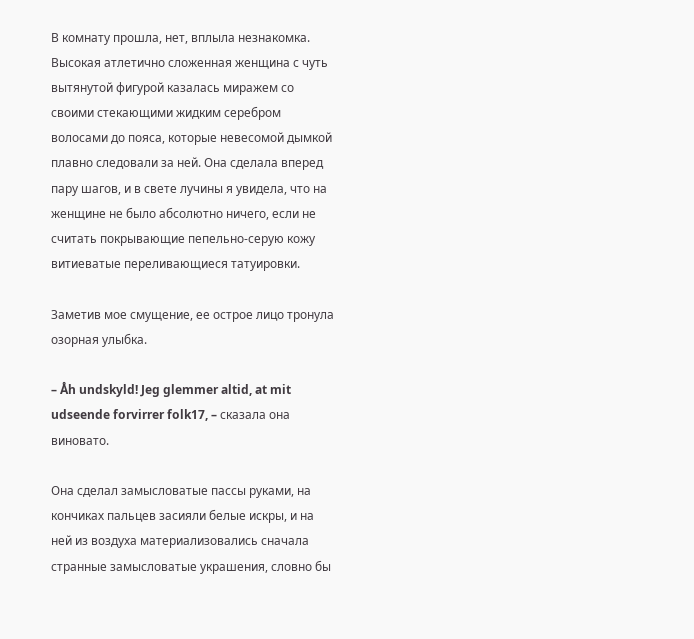В комнату прошла, нет, вплыла незнакомка. Высокая атлетично сложенная женщина с чуть вытянутой фигурой казалась миражем со своими стекающими жидким серебром волосами до пояса, которые невесомой дымкой плавно следовали за ней. Она сделала вперед пару шагов, и в свете лучины я увидела, что на женщине не было абсолютно ничего, если не считать покрывающие пепельно-серую кожу витиеватые переливающиеся татуировки.

Заметив мое смущение, ее острое лицо тронула озорная улыбка.

– Åh undskyld! Jeg glemmer altid, at mit udseende forvirrer folk17, – сказала она виновато.

Она сделал замысловатые пассы руками, на кончиках пальцев засияли белые искры, и на ней из воздуха материализовались сначала странные замысловатые украшения, словно бы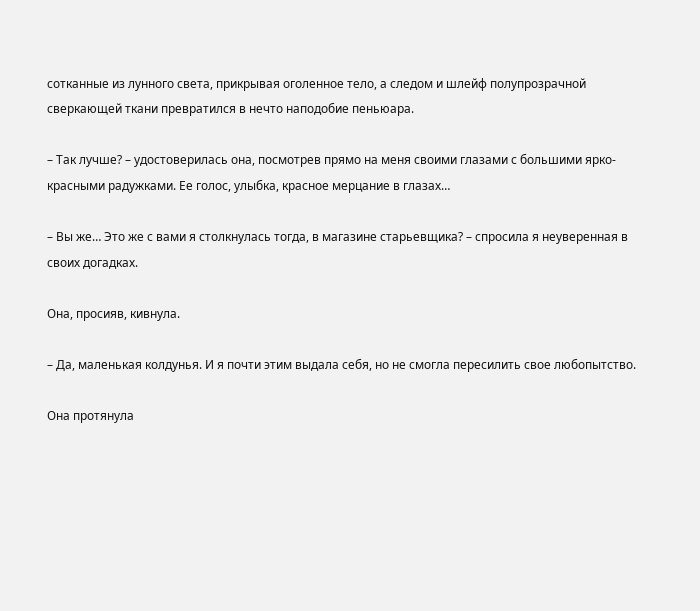сотканные из лунного света, прикрывая оголенное тело, а следом и шлейф полупрозрачной сверкающей ткани превратился в нечто наподобие пеньюара.

– Так лучше? – удостоверилась она, посмотрев прямо на меня своими глазами с большими ярко-красными радужками. Ее голос, улыбка, красное мерцание в глазах…

– Вы же… Это же с вами я столкнулась тогда, в магазине старьевщика? – спросила я неуверенная в своих догадках.

Она, просияв, кивнула.

– Да, маленькая колдунья. И я почти этим выдала себя, но не смогла пересилить свое любопытство.

Она протянула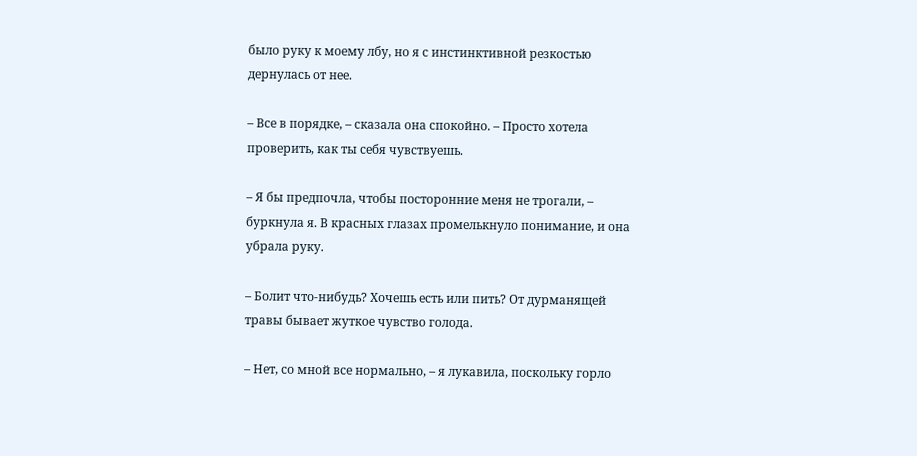было руку к моему лбу, но я с инстинктивной резкостью дернулась от нее.

– Все в порядке, – сказала она спокойно. – Просто хотела проверить, как ты себя чувствуешь.

– Я бы предпочла, чтобы посторонние меня не трогали, – буркнула я. В красных глазах промелькнуло понимание, и она убрала руку.

– Болит что-нибудь? Хочешь есть или пить? От дурманящей травы бывает жуткое чувство голода.

– Нет, со мной все нормально, – я лукавила, поскольку горло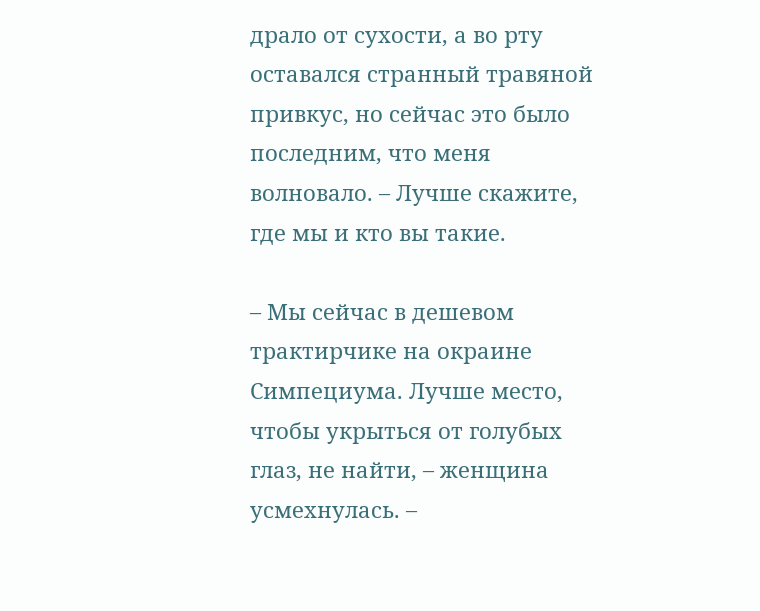драло от сухости, а во рту оставался странный травяной привкус, но сейчас это было последним, что меня волновало. – Лучше скажите, где мы и кто вы такие.

– Мы сейчас в дешевом трактирчике на окраине Симпециума. Лучше место, чтобы укрыться от голубых глаз, не найти, – женщина усмехнулась. –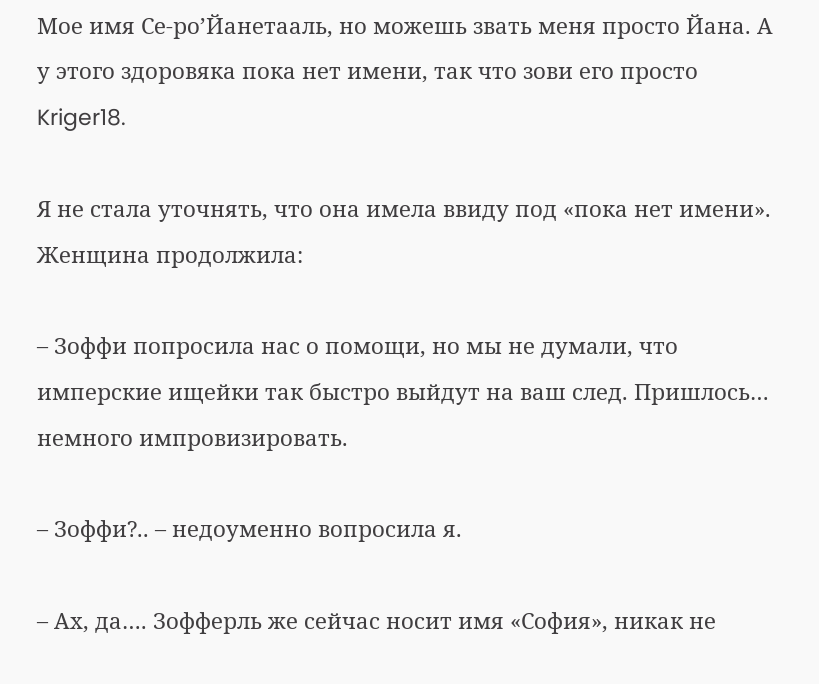Мое имя Се-ро’Йанетааль, но можешь звать меня просто Йана. А у этого здоровяка пока нет имени, так что зови его просто Kriger18.

Я не стала уточнять, что она имела ввиду под «пока нет имени». Женщина продолжила:

– Зоффи попросила нас о помощи, но мы не думали, что имперские ищейки так быстро выйдут на ваш след. Пришлось… немного импровизировать.

– Зоффи?.. – недоуменно вопросила я.

– Ах, да…. Зофферль же сейчас носит имя «София», никак не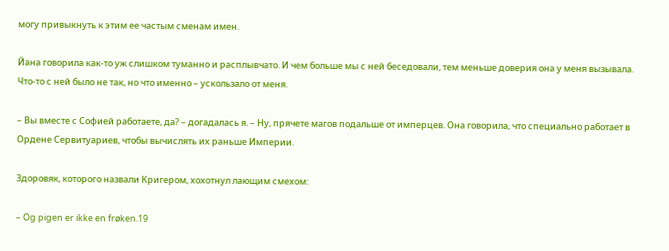могу привыкнуть к этим ее частым сменам имен.

Йана говорила как-то уж слишком туманно и расплывчато. И чем больше мы с ней беседовали, тем меньше доверия она у меня вызывала. Что-то с ней было не так, но что именно – ускользало от меня.

– Вы вместе с Софией работаете, да? – догадалась я. – Ну, прячете магов подальше от имперцев. Она говорила, что специально работает в Ордене Сервитуариев, чтобы вычислять их раньше Империи.

Здоровяк, которого назвали Кригером, хохотнул лающим смехом:

– Og pigen er ikke en frøken.19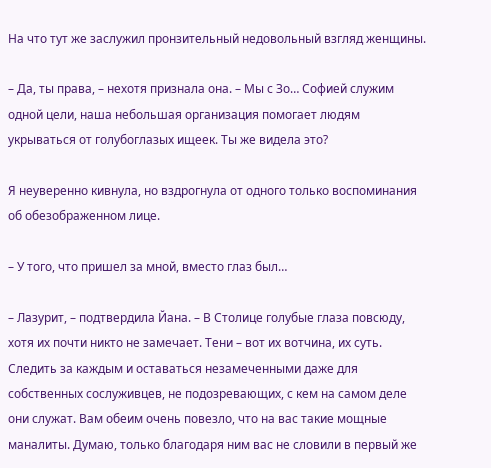На что тут же заслужил пронзительный недовольный взгляд женщины.

– Да, ты права, – нехотя признала она. – Мы с Зо… Софией служим одной цели, наша небольшая организация помогает людям укрываться от голубоглазых ищеек. Ты же видела это?

Я неуверенно кивнула, но вздрогнула от одного только воспоминания об обезображенном лице.

– У того, что пришел за мной, вместо глаз был…

– Лазурит, – подтвердила Йана. – В Столице голубые глаза повсюду, хотя их почти никто не замечает. Тени – вот их вотчина, их суть. Следить за каждым и оставаться незамеченными даже для собственных сослуживцев, не подозревающих, с кем на самом деле они служат. Вам обеим очень повезло, что на вас такие мощные маналиты. Думаю, только благодаря ним вас не словили в первый же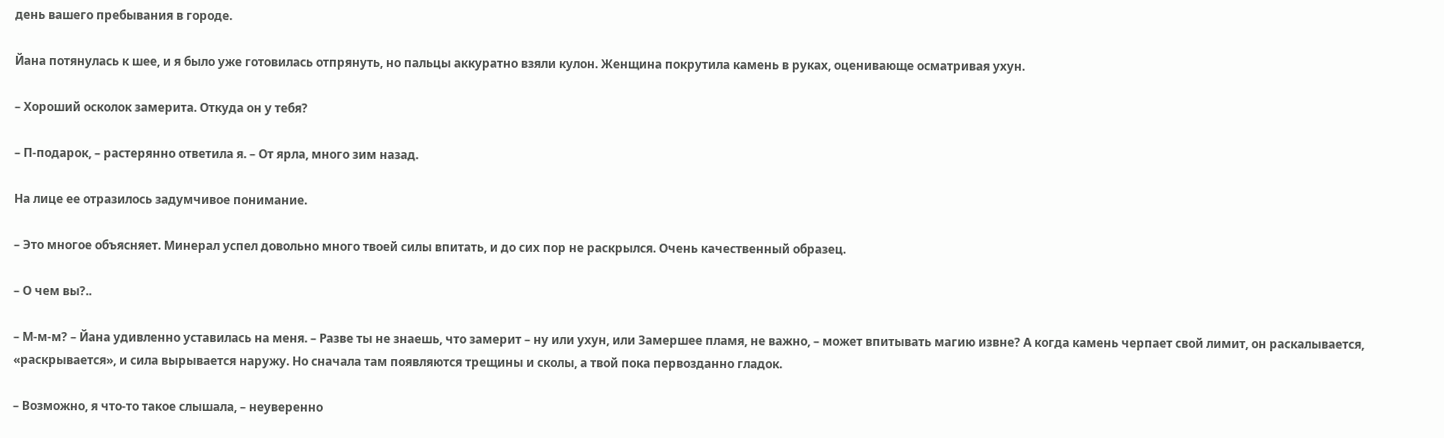день вашего пребывания в городе.

Йана потянулась к шее, и я было уже готовилась отпрянуть, но пальцы аккуратно взяли кулон. Женщина покрутила камень в руках, оценивающе осматривая ухун.

– Хороший осколок замерита. Откуда он у тебя?

– П-подарок, – растерянно ответила я. – От ярла, много зим назад.

На лице ее отразилось задумчивое понимание.

– Это многое объясняет. Минерал успел довольно много твоей силы впитать, и до сих пор не раскрылся. Очень качественный образец.

– О чем вы?..

– М-м-м? – Йана удивленно уставилась на меня. – Разве ты не знаешь, что замерит – ну или ухун, или Замершее пламя, не важно, – может впитывать магию извне? А когда камень черпает свой лимит, он раскалывается, «раскрывается», и сила вырывается наружу. Но сначала там появляются трещины и сколы, а твой пока первозданно гладок.

– Возможно, я что-то такое слышала, – неуверенно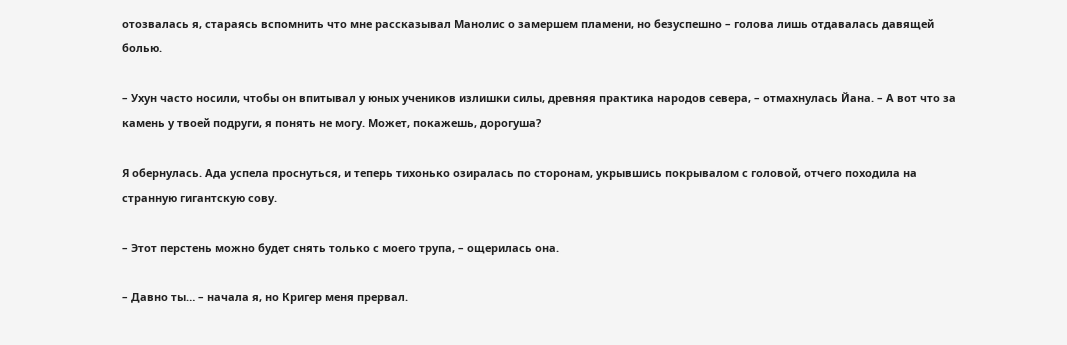отозвалась я, стараясь вспомнить что мне рассказывал Манолис о замершем пламени, но безуспешно – голова лишь отдавалась давящей болью.

– Ухун часто носили, чтобы он впитывал у юных учеников излишки силы, древняя практика народов севера, – отмахнулась Йана. – А вот что за камень у твоей подруги, я понять не могу. Может, покажешь, дорогуша?

Я обернулась. Ада успела проснуться, и теперь тихонько озиралась по сторонам, укрывшись покрывалом с головой, отчего походила на странную гигантскую сову.

– Этот перстень можно будет снять только с моего трупа, – ощерилась она.

– Давно ты… – начала я, но Кригер меня прервал.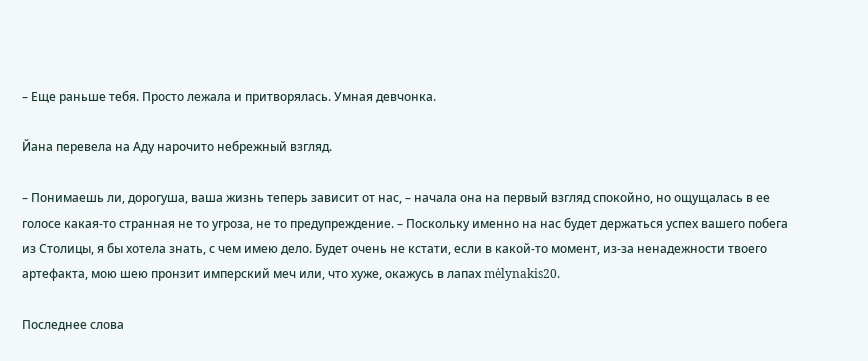– Еще раньше тебя. Просто лежала и притворялась. Умная девчонка.

Йана перевела на Аду нарочито небрежный взгляд.

– Понимаешь ли, дорогуша, ваша жизнь теперь зависит от нас, – начала она на первый взгляд спокойно, но ощущалась в ее голосе какая-то странная не то угроза, не то предупреждение. – Поскольку именно на нас будет держаться успех вашего побега из Столицы, я бы хотела знать, с чем имею дело. Будет очень не кстати, если в какой-то момент, из-за ненадежности твоего артефакта, мою шею пронзит имперский меч или, что хуже, окажусь в лапах mėlynakis20.

Последнее слова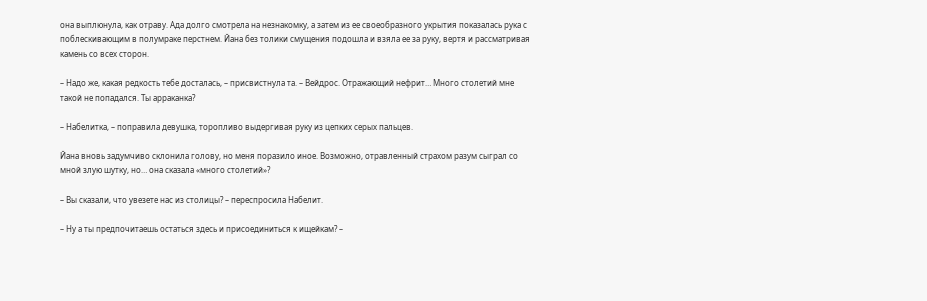она выплюнула, как отраву. Ада долго смотрела на незнакомку, а затем из ее своеобразного укрытия показалась рука с поблескивающим в полумраке перстнем. Йана без толики смущения подошла и взяла ее за руку, вертя и рассматривая камень со всех сторон.

– Надо же, какая редкость тебе досталась, – присвистнула та. – Вейдрос. Отражающий нефрит… Много столетий мне такой не попадался. Ты арраканка?

– Набелитка, – поправила девушка, торопливо выдергивая руку из цепких серых пальцев.

Йана вновь задумчиво склонила голову, но меня поразило иное. Возможно, отравленный страхом разум сыграл со мной злую шутку, но… она сказала «много столетий»?

– Вы сказали, что увезете нас из столицы? – переспросила Набелит.

– Ну а ты предпочитаешь остаться здесь и присоединиться к ищейкам? –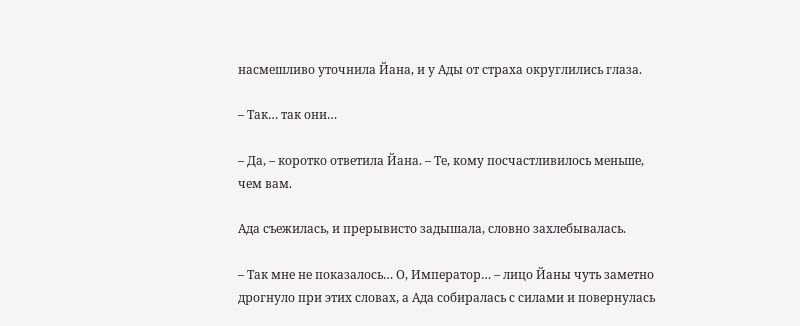насмешливо уточнила Йана, и у Ады от страха округлились глаза.

– Так… так они…

– Да, – коротко ответила Йана. – Те, кому посчастливилось меньше, чем вам.

Ада съежилась, и прерывисто задышала, словно захлебывалась.

– Так мне не показалось… О, Император… – лицо Йаны чуть заметно дрогнуло при этих словах, а Ада собиралась с силами и повернулась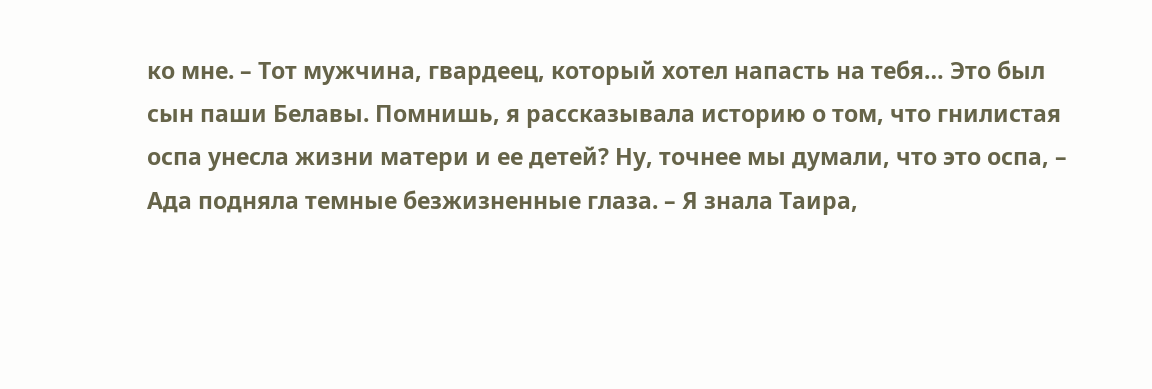ко мне. – Тот мужчина, гвардеец, который хотел напасть на тебя… Это был сын паши Белавы. Помнишь, я рассказывала историю о том, что гнилистая оспа унесла жизни матери и ее детей? Ну, точнее мы думали, что это оспа, – Ада подняла темные безжизненные глаза. – Я знала Таира,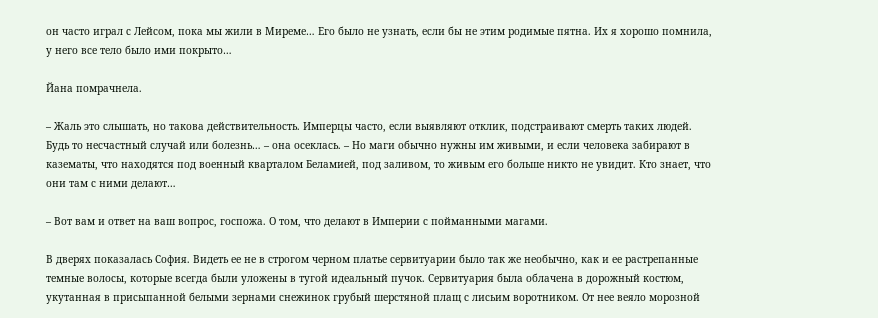он часто играл с Лейсом, пока мы жили в Миреме… Его было не узнать, если бы не этим родимые пятна. Их я хорошо помнила, у него все тело было ими покрыто…

Йана помрачнела.

– Жаль это слышать, но такова действительность. Имперцы часто, если выявляют отклик, подстраивают смерть таких людей. Будь то несчастный случай или болезнь… – она осеклась. – Но маги обычно нужны им живыми, и если человека забирают в казематы, что находятся под военный кварталом Беламией, под заливом, то живым его больше никто не увидит. Кто знает, что они там с ними делают…

– Вот вам и ответ на ваш вопрос, госпожа. О том, что делают в Империи с пойманными магами.

В дверях показалась София. Видеть ее не в строгом черном платье сервитуарии было так же необычно, как и ее растрепанные темные волосы, которые всегда были уложены в тугой идеальный пучок. Сервитуария была облачена в дорожный костюм, укутанная в присыпанной белыми зернами снежинок грубый шерстяной плащ с лисьим воротником. От нее веяло морозной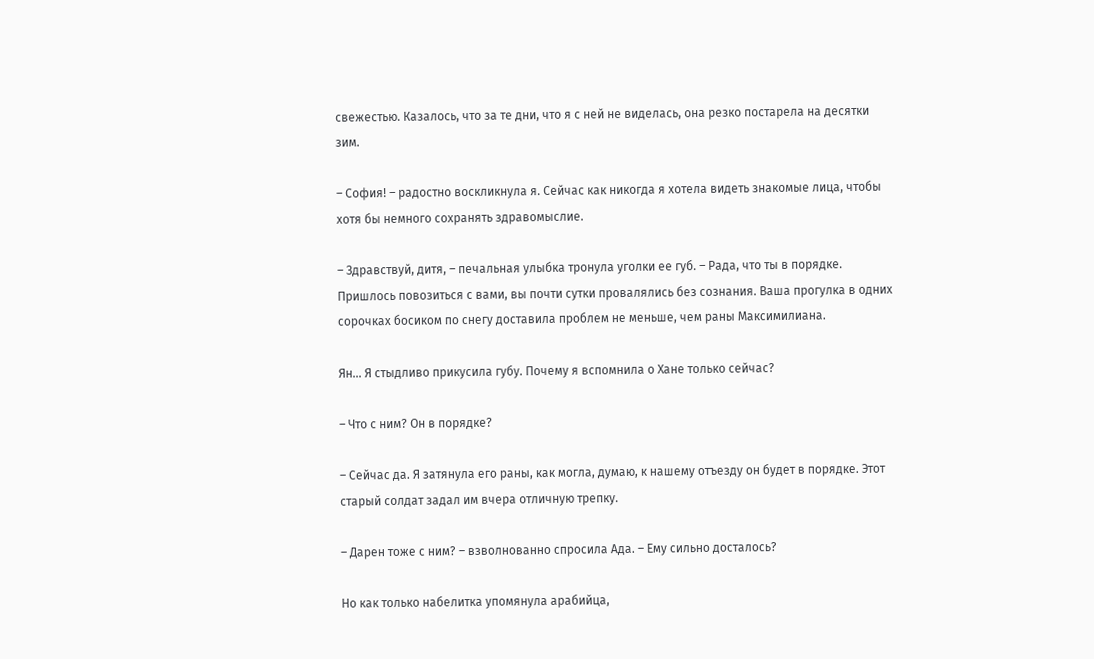свежестью. Казалось, что за те дни, что я с ней не виделась, она резко постарела на десятки зим.

– София! – радостно воскликнула я. Сейчас как никогда я хотела видеть знакомые лица, чтобы хотя бы немного сохранять здравомыслие.

– Здравствуй, дитя, – печальная улыбка тронула уголки ее губ. – Рада, что ты в порядке. Пришлось повозиться с вами, вы почти сутки провалялись без сознания. Ваша прогулка в одних сорочках босиком по снегу доставила проблем не меньше, чем раны Максимилиана.

Ян… Я стыдливо прикусила губу. Почему я вспомнила о Хане только сейчас?

– Что с ним? Он в порядке?

– Сейчас да. Я затянула его раны, как могла, думаю, к нашему отъезду он будет в порядке. Этот старый солдат задал им вчера отличную трепку.

– Дарен тоже с ним? – взволнованно спросила Ада. – Ему сильно досталось?

Но как только набелитка упомянула арабийца,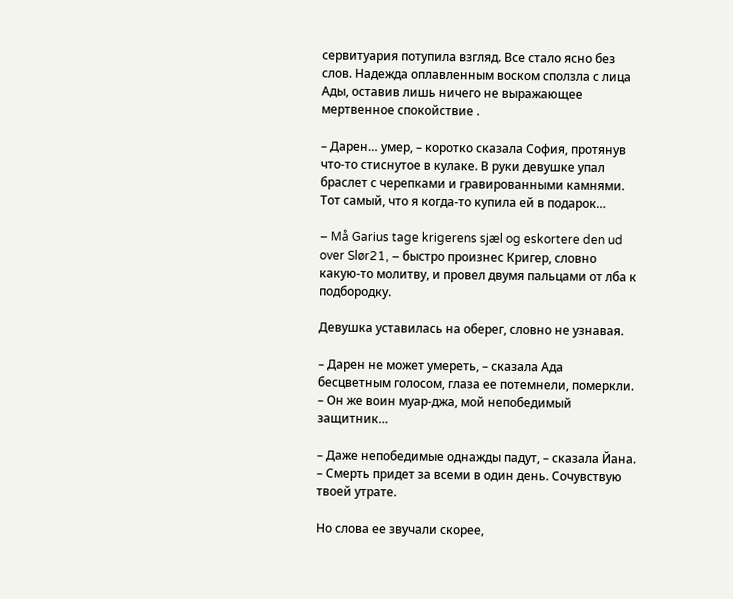сервитуария потупила взгляд. Все стало ясно без слов. Надежда оплавленным воском сползла с лица Ады, оставив лишь ничего не выражающее мертвенное спокойствие .

– Дарен… умер, – коротко сказала София, протянув что-то стиснутое в кулаке. В руки девушке упал браслет с черепками и гравированными камнями. Тот самый, что я когда-то купила ей в подарок…

– Må Garius tage krigerens sjæl og eskortere den ud over Slør21, – быстро произнес Кригер, словно какую-то молитву, и провел двумя пальцами от лба к подбородку.

Девушка уставилась на оберег, словно не узнавая.

– Дарен не может умереть, – сказала Ада бесцветным голосом, глаза ее потемнели, померкли. – Он же воин муар-джа, мой непобедимый защитник…

– Даже непобедимые однажды падут, – сказала Йана. – Смерть придет за всеми в один день. Сочувствую твоей утрате.

Но слова ее звучали скорее,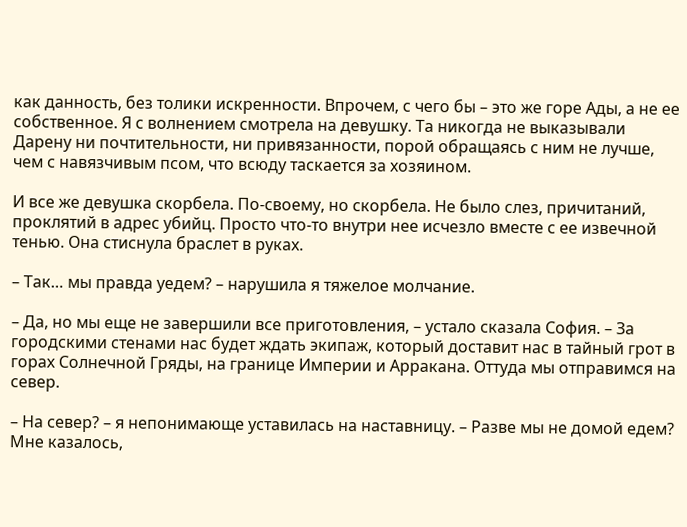как данность, без толики искренности. Впрочем, с чего бы – это же горе Ады, а не ее собственное. Я с волнением смотрела на девушку. Та никогда не выказывали Дарену ни почтительности, ни привязанности, порой обращаясь с ним не лучше, чем с навязчивым псом, что всюду таскается за хозяином.

И все же девушка скорбела. По-своему, но скорбела. Не было слез, причитаний, проклятий в адрес убийц. Просто что-то внутри нее исчезло вместе с ее извечной тенью. Она стиснула браслет в руках.

– Так… мы правда уедем? – нарушила я тяжелое молчание.

– Да, но мы еще не завершили все приготовления, – устало сказала София. – За городскими стенами нас будет ждать экипаж, который доставит нас в тайный грот в горах Солнечной Гряды, на границе Империи и Арракана. Оттуда мы отправимся на север.

– На север? – я непонимающе уставилась на наставницу. – Разве мы не домой едем? Мне казалось,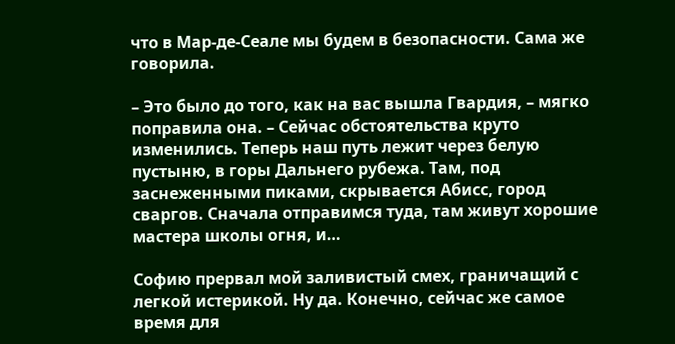что в Мар-де-Сеале мы будем в безопасности. Сама же говорила.

– Это было до того, как на вас вышла Гвардия, – мягко поправила она. – Сейчас обстоятельства круто изменились. Теперь наш путь лежит через белую пустыню, в горы Дальнего рубежа. Там, под заснеженными пиками, скрывается Абисс, город сваргов. Сначала отправимся туда, там живут хорошие мастера школы огня, и…

Софию прервал мой заливистый смех, граничащий с легкой истерикой. Ну да. Конечно, сейчас же самое время для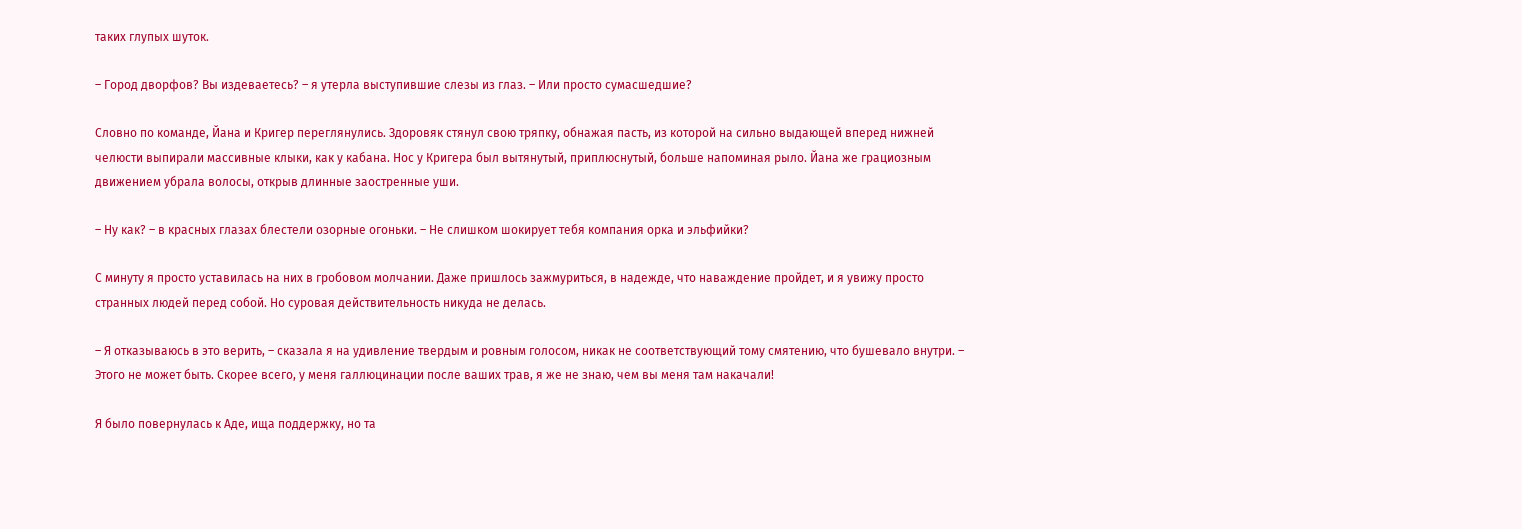таких глупых шуток.

– Город дворфов? Вы издеваетесь? – я утерла выступившие слезы из глаз. – Или просто сумасшедшие?

Словно по команде, Йана и Кригер переглянулись. Здоровяк стянул свою тряпку, обнажая пасть, из которой на сильно выдающей вперед нижней челюсти выпирали массивные клыки, как у кабана. Нос у Кригера был вытянутый, приплюснутый, больше напоминая рыло. Йана же грациозным движением убрала волосы, открыв длинные заостренные уши.

– Ну как? – в красных глазах блестели озорные огоньки. – Не слишком шокирует тебя компания орка и эльфийки?

С минуту я просто уставилась на них в гробовом молчании. Даже пришлось зажмуриться, в надежде, что наваждение пройдет, и я увижу просто странных людей перед собой. Но суровая действительность никуда не делась.

– Я отказываюсь в это верить, – сказала я на удивление твердым и ровным голосом, никак не соответствующий тому смятению, что бушевало внутри. – Этого не может быть. Скорее всего, у меня галлюцинации после ваших трав, я же не знаю, чем вы меня там накачали!

Я было повернулась к Аде, ища поддержку, но та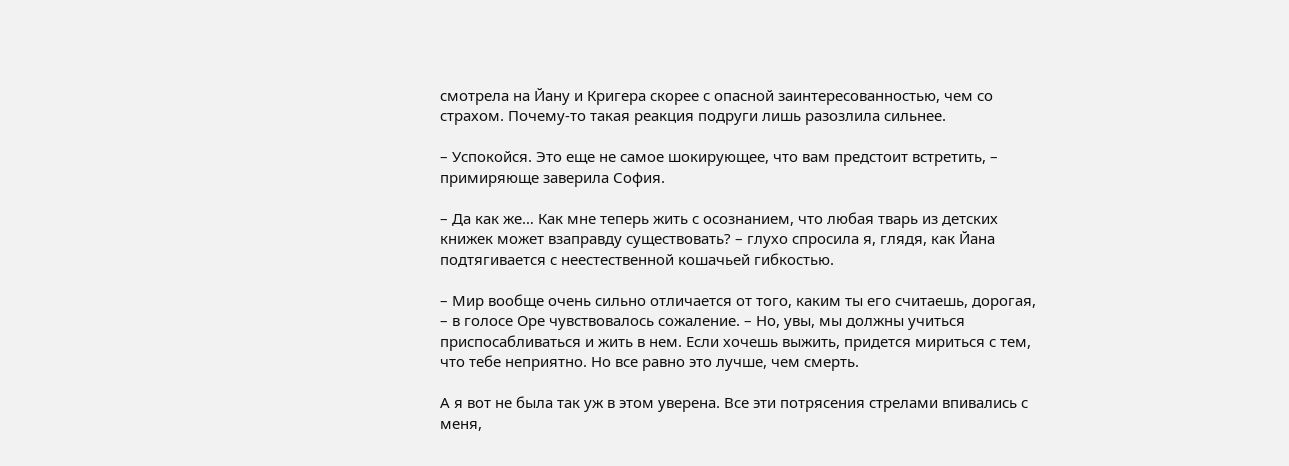смотрела на Йану и Кригера скорее с опасной заинтересованностью, чем со страхом. Почему-то такая реакция подруги лишь разозлила сильнее.

– Успокойся. Это еще не самое шокирующее, что вам предстоит встретить, – примиряюще заверила София.

– Да как же… Как мне теперь жить с осознанием, что любая тварь из детских книжек может взаправду существовать? – глухо спросила я, глядя, как Йана подтягивается с неестественной кошачьей гибкостью.

– Мир вообще очень сильно отличается от того, каким ты его считаешь, дорогая, – в голосе Оре чувствовалось сожаление. – Но, увы, мы должны учиться приспосабливаться и жить в нем. Если хочешь выжить, придется мириться с тем, что тебе неприятно. Но все равно это лучше, чем смерть.

А я вот не была так уж в этом уверена. Все эти потрясения стрелами впивались с меня,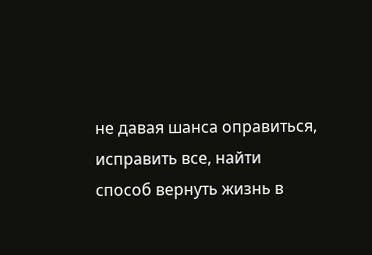не давая шанса оправиться, исправить все, найти способ вернуть жизнь в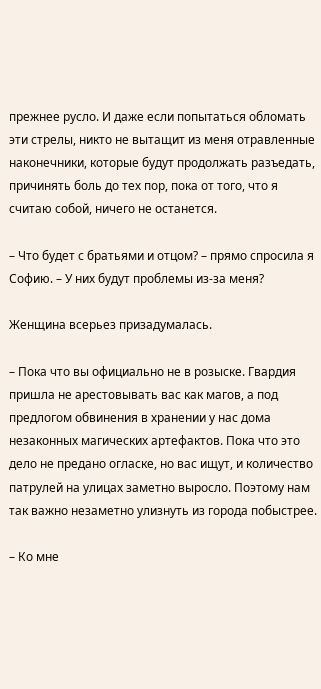прежнее русло. И даже если попытаться обломать эти стрелы, никто не вытащит из меня отравленные наконечники, которые будут продолжать разъедать, причинять боль до тех пор, пока от того, что я считаю собой, ничего не останется.

– Что будет с братьями и отцом? – прямо спросила я Софию. – У них будут проблемы из-за меня?

Женщина всерьез призадумалась.

– Пока что вы официально не в розыске. Гвардия пришла не арестовывать вас как магов, а под предлогом обвинения в хранении у нас дома незаконных магических артефактов. Пока что это дело не предано огласке, но вас ищут, и количество патрулей на улицах заметно выросло. Поэтому нам так важно незаметно улизнуть из города побыстрее.

– Ко мне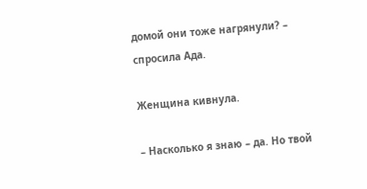домой они тоже нагрянули? – спросила Ада.

Женщина кивнула.

– Насколько я знаю – да. Но твой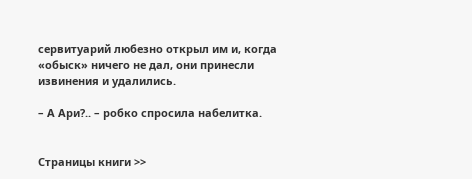сервитуарий любезно открыл им и, когда «обыск» ничего не дал, они принесли извинения и удалились.

– А Ари?.. – робко спросила набелитка.


Страницы книги >>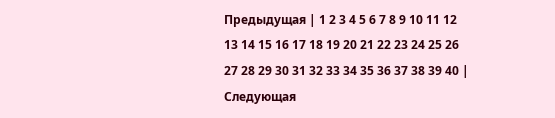Предыдущая | 1 2 3 4 5 6 7 8 9 10 11 12 13 14 15 16 17 18 19 20 21 22 23 24 25 26 27 28 29 30 31 32 33 34 35 36 37 38 39 40 | Следующая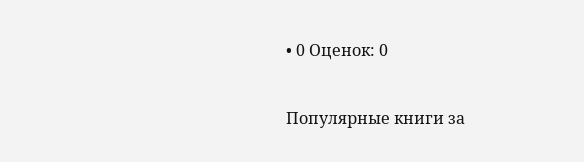• 0 Оценок: 0


Популярные книги за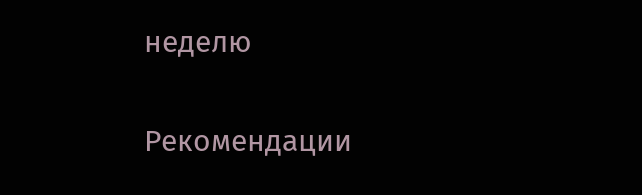неделю


Рекомендации